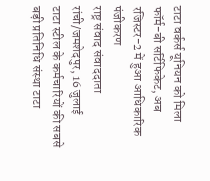टाटा वर्कर्स यूनियन को मिला फॉर्म-बी सर्टिफिकेट, अब रजिस्टर-2 में हुआ आधिकारिक पंजीकरण
राष्ट्र संवाद संवाददाता
रांची/जमशेदपुर, 16 जुलाई
टाटा स्टील के कर्मचारियों की सबसे बड़ी प्रतिनिधि संस्था टाटा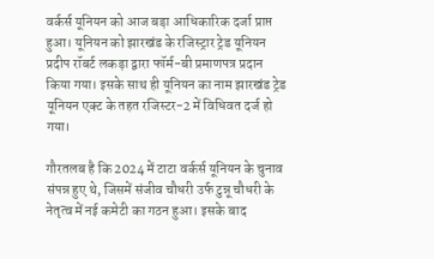वर्कर्स यूनियन को आज बड़ा आधिकारिक दर्जा प्राप्त हुआ। यूनियन को झारखंड के रजिस्ट्रार ट्रेड यूनियन प्रदीप रॉबर्ट लकड़ा द्वारा फॉर्म-बी प्रमाणपत्र प्रदान किया गया। इसके साथ ही यूनियन का नाम झारखंड ट्रेड यूनियन एक्ट के तहत रजिस्टर-2 में विधिवत दर्ज हो गया।

गौरतलब है कि 2024 में टाटा वर्कर्स यूनियन के चुनाव संपन्न हुए थे, जिसमें संजीव चौधरी उर्फ टुन्नू चौधरी के नेतृत्व में नई कमेटी का गठन हुआ। इसके बाद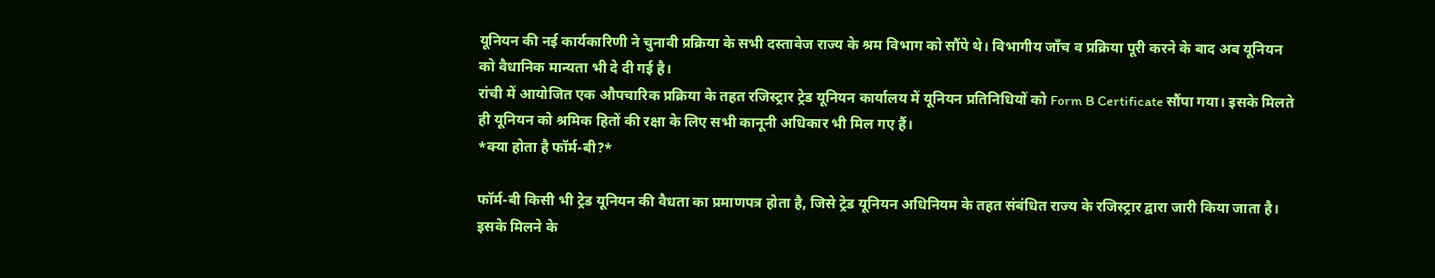यूनियन की नई कार्यकारिणी ने चुनावी प्रक्रिया के सभी दस्तावेज राज्य के श्रम विभाग को सौंपे थे। विभागीय जाँच व प्रक्रिया पूरी करने के बाद अब यूनियन को वैधानिक मान्यता भी दे दी गई है।
रांची में आयोजित एक औपचारिक प्रक्रिया के तहत रजिस्ट्रार ट्रेड यूनियन कार्यालय में यूनियन प्रतिनिधियों को Form B Certificate सौंपा गया। इसके मिलते ही यूनियन को श्रमिक हितों की रक्षा के लिए सभी कानूनी अधिकार भी मिल गए हैं।
*क्या होता है फॉर्म-बी?*

फॉर्म-बी किसी भी ट्रेड यूनियन की वैधता का प्रमाणपत्र होता है, जिसे ट्रेड यूनियन अधिनियम के तहत संबंधित राज्य के रजिस्ट्रार द्वारा जारी किया जाता है। इसके मिलने के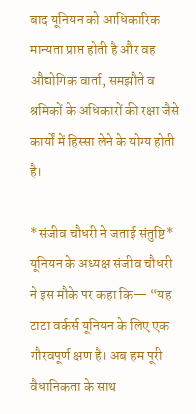बाद यूनियन को आधिकारिक मान्यता प्राप्त होती है और वह औद्योगिक वार्ता, समझौते व श्रमिकों के अधिकारों की रक्षा जैसे कार्यों में हिस्सा लेने के योग्य होती है।

*संजीव चौधरी ने जताई संतुष्टि*
यूनियन के अध्यक्ष संजीव चौधरी ने इस मौके पर कहा कि— “यह टाटा वर्कर्स यूनियन के लिए एक गौरवपूर्ण क्षण है। अब हम पूरी वैधानिकता के साथ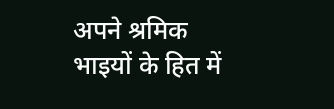अपने श्रमिक भाइयों के हित में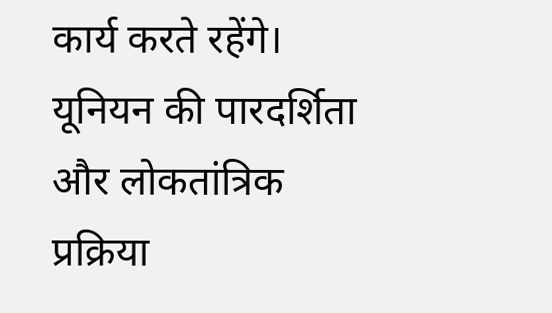कार्य करते रहेंगे। यूनियन की पारदर्शिता और लोकतांत्रिक प्रक्रिया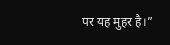पर यह मुहर है।”